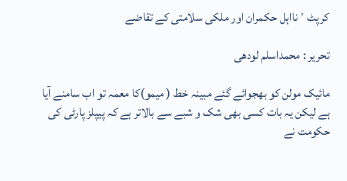کرپٹ ٬ نااہل حکمران اور ملکی سلامتی کے تقاضے

تحریر : محمداسلم لودھی

مائیک مولن کو بھجوائے گئے مبینہ خط ( میمو)کا معمہ تو اب سامنے آیا ہے لیکن یہ بات کسی بھی شک و شبے سے بالاتر ہے کہ پیپلز پارٹی کی حکومت نے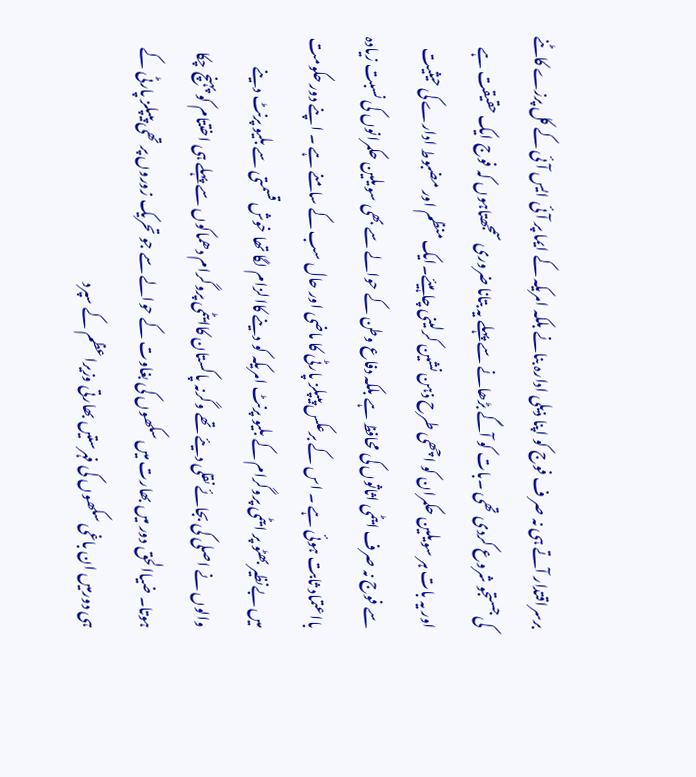برسراقتدار آتے ہی نہ صر ف فوج کو اپنا ذیلی ادارہ بنانے بلکہ امریکہ کے ایما پر آئی ایس آئی کے کل پرزے کاٹنے کی جستجو شروع کردی تھی ۔بات کو آگے بڑھانے سے پہلے یہ بتانا ضروری سمجھتاہوں کہ فوج ایک حقیقت ہے اور یہ بات ہر سویلین حکمران کو اچھی طرح ذہن نشین کرلینی چاہیئے۔ایک منظم اور مضبوط ادارے کی حیثیت سے فوج نہ صرف ایٹمی اثاثوں کی محافظ ہے بلکہ دفاع وطن کے حوالے سے بھی سویلین حکمرانوں کی نسبت زیادہ بااعتماد ثابت ہوئی ہے ۔ اس کے برعکس پیپلز پارٹی کا ماضی اور حال سب کے سامنے ہے ۔ اپنے دور حکومت میں بےنظیر بھٹو پر ایٹمی پروگرام کے بلیو پرنٹ امریکہ کو دینے کاالزام لگا تھا خوش قسمتی سے بلیو پرنٹ دینے والوں نے اصلی کی بجائے نقلی دیئے تھے وگرنہ پاکستان کاایٹمی پروگرام دھماکوں سے پہلے ہی اختتام کو پہنچ چکا ہوتا۔ ضیاالحق دور میں بھارت میں سکھوں کی بغاوت کے حوالے سے جو تحریک زوروں پر تھی پیپلز پارٹی کے ہی دورمیں ان باغی سکھوں کی فہرستیں بھارتی وزیراعظم کے سپرد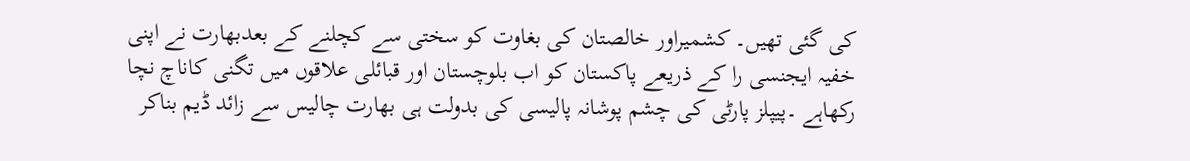کی گئی تھیں۔ کشمیراور خالصتان کی بغاوت کو سختی سے کچلنے کے بعدبھارت نے اپنی خفیہ ایجنسی را کے ذریعے پاکستان کو اب بلوچستان اور قبائلی علاقوں میں تگنی کاناچ نچا رکھاہے ۔پیپلز پارٹی کی چشم پوشانہ پالیسی کی بدولت ہی بھارت چالیس سے زائد ڈیم بناکر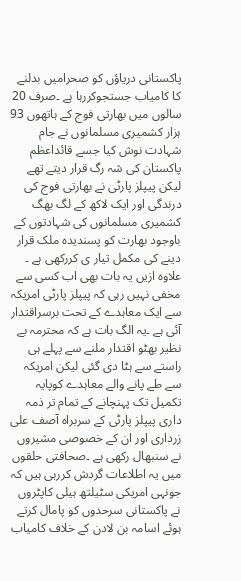پاکستانی دریاؤں کو صحرامیں بدلنے کا کامیاب جستجوکررہا ہے ۔صرف 20 سالوں میں بھارتی فوج کے ہاتھوں 93 ہزار کشمیری مسلمانوں نے جام شہادت نوش کیا جسے قائداعظم پاکستان کی شہ رگ قرار دیتے تھے لیکن پیپلز پارٹی نے بھارتی فوج کی درندگی اور ایک لاکھ کے لگ بھگ کشمیری مسلمانوں کی شہادتوں کے باوجود بھارت کو پسندیدہ ملک قرار دینے کی مکمل تیار ی کررکھی ہے ۔ علاوہ ازیں یہ بات بھی اب کسی سے مخفی نہیں رہی کہ پیپلز پارٹی امریکہ سے ایک معاہدے کے تحت برسراقتدار آئی ہے ۔یہ الگ بات ہے کہ محترمہ بے نظیر بھٹو اقتدار ملنے سے پہلے ہی راستے سے ہٹا دی گئی لیکن امریکہ سے طے پانے والے معاہدے کوپایہ تکمیل تک پہنچانے کے تمام تر ذمہ داری پیپلز پارٹی کے سربراہ آصف علی زرداری اور ان کے خصوصی مشیروں نے سنبھال رکھی ہے ۔صحافتی حلقوں میں یہ اطلاعات گردش کررہی ہیں کہ جونہی امریکی سٹیلتھ ہیلی کاپٹروں نے پاکستانی سرحدوں کو پامال کرتے ہوئے اسامہ بن لادن کے خلاف کامیاب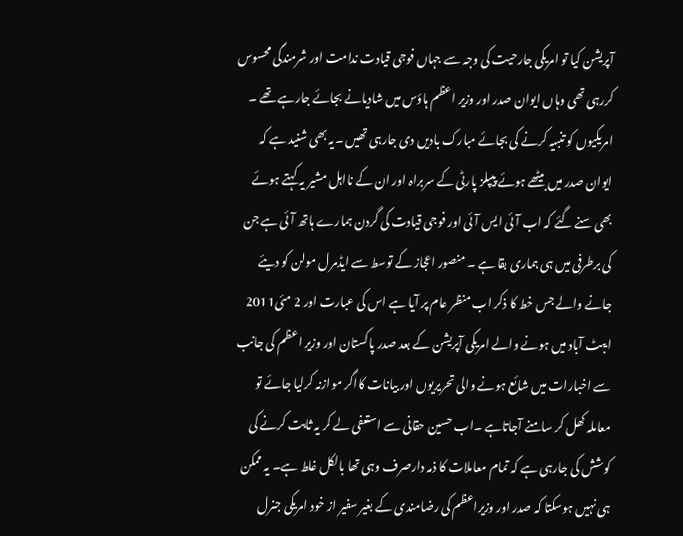آپریشن کیا تو امریکی جارحیت کی وجہ سے جہاں فوجی قیادت ندامت اور شرمندگی محسوس کررہی تھی وہاں ایوان صدر اور وزیر اعظم ہاؤس میں شادیانے بجائے جارہے تھے ۔ امریکیوں کو تنبیہ کرنے کی بجائے مبارک بادیں دی جارہی تھیں ۔یہ بھی شنید ہے کہ ایوان صدر میں بیٹھے ہوئے پیپلز پارٹی کے سربراہ اور ان کے نااہل مشیر یہ کہتے ہوئے بھی سنے گئے کہ اب آئی ایس آئی اور فوجی قیادت کی گردن ہمارے ہاتھ آئی ہے جن کی برطرفی میں ہی ہماری بقا ہے ۔ منصور اعجاز کے توسط سے ایڈمرل مولن کو دیئے جانے والے جس خط کا ذکر اب منظر عام پر آیا ہے اس کی عبارت اور 2 مئی2011 ایبٹ آباد میں ہونے والے امریکی آپریشن کے بعد صدر پاکستان اور وزیر اعظم کی جانب سے اخبارات میں شائع ہونے والی تحریریوں اور بیانات کااگر موازنہ کرلیا جائے تو معاملہ کھل کر سامنے آجاتاہے ۔اب حسین حقانی سے استعفی لے کر یہ ثابت کرنے کی کوشش کی جارہی ہے کہ تمام معاملات کا ذمہ دارصرف وہی تھا بالکل غلط ہے۔ یہ ممکن ہی نہیں ہوسکتا کہ صدر اور وزیراعظم کی رضامندی کے بغیر سفیر از خود امریکی جنرل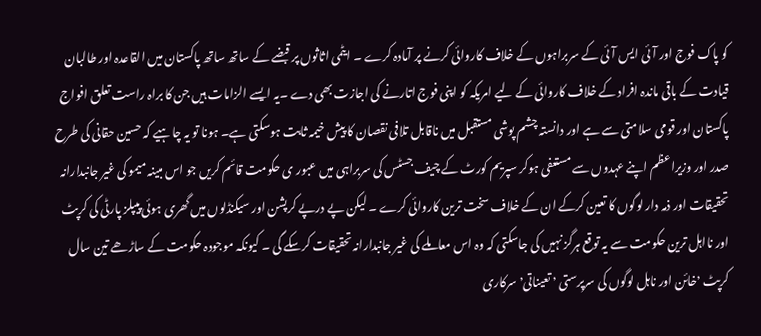کو پاک فوج اور آئی ایس آئی کے سربراہوں کے خلاف کاروائی کرنے پر آمادہ کرے ۔ ایٹمی اثاثوں پر قبضے کے ساتھ ساتھ پاکستان میں القاعدہ اور طالبان قیادت کے باقی ماندہ افراد کے خلاف کاروائی کے لیے امریکہ کو اپنی فوج اتارنے کی اجازت بھی دے ۔یہ ایسے الزامات ہیں جن کا براہ راست تعلق افواج پاکستان اور قومی سلامتی سے ہے اور دانستہ چشم پوشی مستقبل میں ناقابل تلافی نقصان کا پیش خیمہ ثابت ہوسکتی ہے۔ ہونا تو یہ چاہیے کہ حسین حقانی کی طرح صدر اور وزیراعظم اپنے عہدوں سے مستعفی ہوکر سپریم کورٹ کے چیف جسٹس کی سربراہی میں عبور ی حکومت قائم کریں جو اس مبینہ میمو کی غیر جانبدارانہ تحقیقات اور ذمہ دار لوگوں کا تعین کرکے ان کے خلاف سخت ترین کاروائی کرے ۔ لیکن پے درپے کرپشن اور سیکنڈلوں میں گھری ہوئی پیپلز پارٹی کی کرپٹ اور نااہل ترین حکومت سے یہ توقع ہرگز نہیں کی جاسکتی کہ وہ اس معاملے کی غیر جانبدارانہ تحقیقات کرسکے گی ۔ کیونکہ موجودہ حکومت کے ساڑھے تین سال کرپٹ ٬خائن اور ناہل لوگوں کی سرپرستی ٬ تعیناتی٬ سرکاری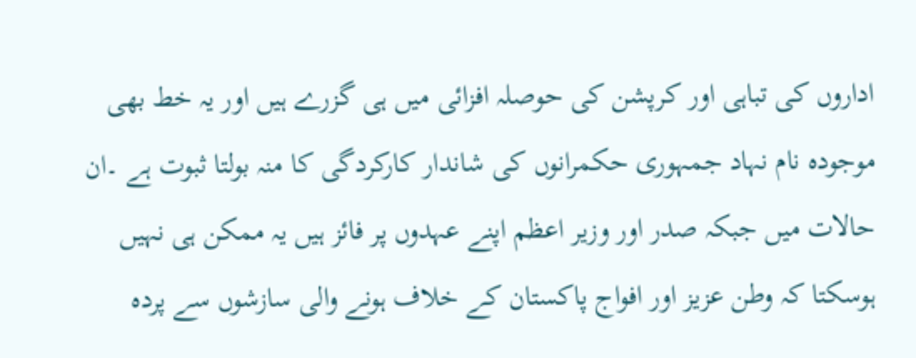اداروں کی تباہی اور کرپشن کی حوصلہ افزائی میں ہی گزرے ہیں اور یہ خط بھی موجودہ نام نہاد جمہوری حکمرانوں کی شاندار کارکردگی کا منہ بولتا ثبوت ہے ۔ان حالات میں جبکہ صدر اور وزیر اعظم اپنے عہدوں پر فائز ہیں یہ ممکن ہی نہیں ہوسکتا کہ وطن عزیز اور افواج پاکستان کے خلاف ہونے والی سازشوں سے پردہ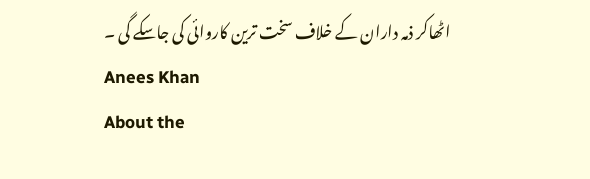اٹھاکر ذمہ داران کے خلاف سخت ترین کاروائی کی جاسکے گی ۔
Anees Khan
About the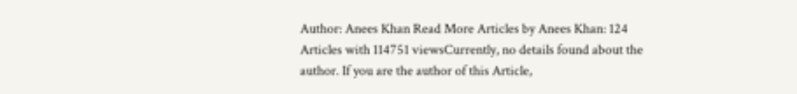Author: Anees Khan Read More Articles by Anees Khan: 124 Articles with 114751 viewsCurrently, no details found about the author. If you are the author of this Article,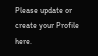Please update or create your Profile here.